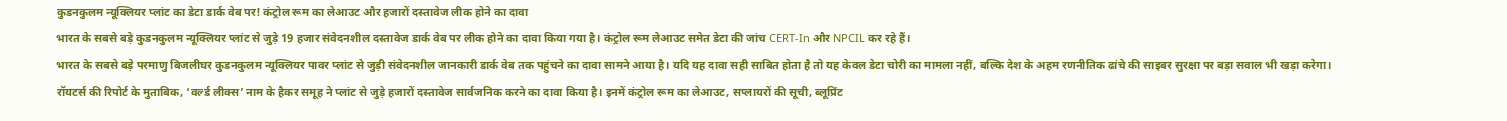कुडनकुलम न्यूक्लियर प्लांट का डेटा डार्क वेब पर! कंट्रोल रूम का लेआउट और हजारों दस्तावेज लीक होने का दावा
भारत के सबसे बड़े कुडनकुलम न्यूक्लियर प्लांट से जुड़े 19 हजार संवेदनशील दस्तावेज डार्क वेब पर लीक होने का दावा किया गया है। कंट्रोल रूम लेआउट समेत डेटा की जांच CERT-In और NPCIL कर रहे हैं।
भारत के सबसे बड़े परमाणु बिजलीघर कुडनकुलम न्यूक्लियर पावर प्लांट से जुड़ी संवेदनशील जानकारी डार्क वेब तक पहुंचने का दावा सामने आया है। यदि यह दावा सही साबित होता है तो यह केवल डेटा चोरी का मामला नहीं, बल्कि देश के अहम रणनीतिक ढांचे की साइबर सुरक्षा पर बड़ा सवाल भी खड़ा करेगा।
रॉयटर्स की रिपोर्ट के मुताबिक, ‘वर्ल्ड लीक्स’ नाम के हैकर समूह ने प्लांट से जुड़े हजारों दस्तावेज सार्वजनिक करने का दावा किया है। इनमें कंट्रोल रूम का लेआउट, सप्लायरों की सूची, ब्लूप्रिंट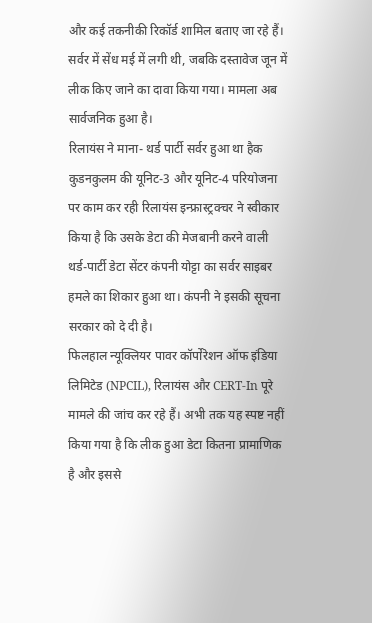और कई तकनीकी रिकॉर्ड शामिल बताए जा रहे हैं। सर्वर में सेंध मई में लगी थी, जबकि दस्तावेज जून में लीक किए जाने का दावा किया गया। मामला अब सार्वजनिक हुआ है।
रिलायंस ने माना- थर्ड पार्टी सर्वर हुआ था हैक
कुडनकुलम की यूनिट-3 और यूनिट-4 परियोजना पर काम कर रही रिलायंस इन्फ्रास्ट्रक्चर ने स्वीकार किया है कि उसके डेटा की मेजबानी करने वाली थर्ड-पार्टी डेटा सेंटर कंपनी योट्टा का सर्वर साइबर हमले का शिकार हुआ था। कंपनी ने इसकी सूचना सरकार को दे दी है।
फिलहाल न्यूक्लियर पावर कॉर्पोरेशन ऑफ इंडिया लिमिटेड (NPCIL), रिलायंस और CERT-In पूरे मामले की जांच कर रहे हैं। अभी तक यह स्पष्ट नहीं किया गया है कि लीक हुआ डेटा कितना प्रामाणिक है और इससे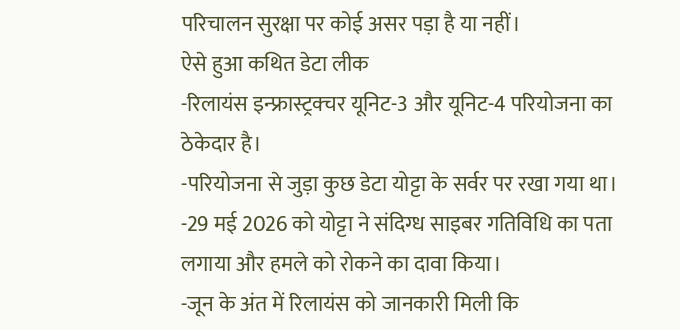परिचालन सुरक्षा पर कोई असर पड़ा है या नहीं।
ऐसे हुआ कथित डेटा लीक
-रिलायंस इन्फ्रास्ट्रक्चर यूनिट-3 और यूनिट-4 परियोजना का ठेकेदार है।
-परियोजना से जुड़ा कुछ डेटा योट्टा के सर्वर पर रखा गया था।
-29 मई 2026 को योट्टा ने संदिग्ध साइबर गतिविधि का पता लगाया और हमले को रोकने का दावा किया।
-जून के अंत में रिलायंस को जानकारी मिली कि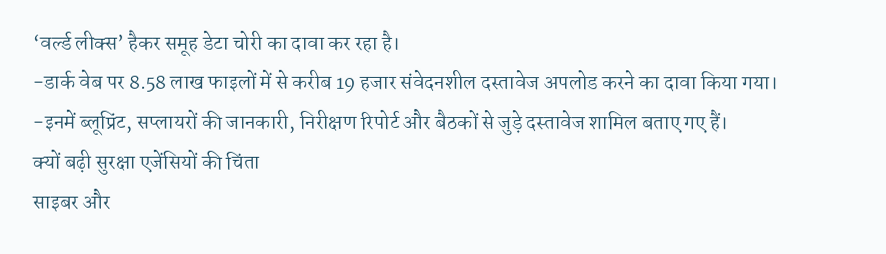‘वर्ल्ड लीक्स’ हैकर समूह डेटा चोरी का दावा कर रहा है।
-डार्क वेब पर 8.58 लाख फाइलों में से करीब 19 हजार संवेदनशील दस्तावेज अपलोड करने का दावा किया गया।
-इनमें ब्लूप्रिंट, सप्लायरों की जानकारी, निरीक्षण रिपोर्ट और बैठकों से जुड़े दस्तावेज शामिल बताए गए हैं।
क्यों बढ़ी सुरक्षा एजेंसियों की चिंता
साइबर और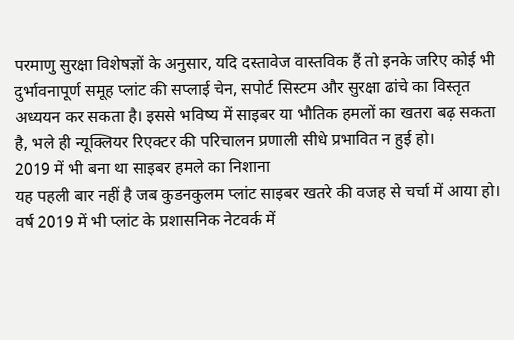परमाणु सुरक्षा विशेषज्ञों के अनुसार, यदि दस्तावेज वास्तविक हैं तो इनके जरिए कोई भी दुर्भावनापूर्ण समूह प्लांट की सप्लाई चेन, सपोर्ट सिस्टम और सुरक्षा ढांचे का विस्तृत अध्ययन कर सकता है। इससे भविष्य में साइबर या भौतिक हमलों का खतरा बढ़ सकता है, भले ही न्यूक्लियर रिएक्टर की परिचालन प्रणाली सीधे प्रभावित न हुई हो।
2019 में भी बना था साइबर हमले का निशाना
यह पहली बार नहीं है जब कुडनकुलम प्लांट साइबर खतरे की वजह से चर्चा में आया हो। वर्ष 2019 में भी प्लांट के प्रशासनिक नेटवर्क में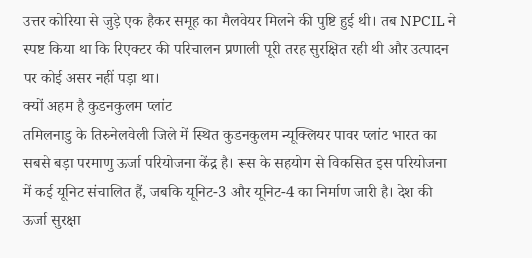उत्तर कोरिया से जुड़े एक हैकर समूह का मैलवेयर मिलने की पुष्टि हुई थी। तब NPCIL ने स्पष्ट किया था कि रिएक्टर की परिचालन प्रणाली पूरी तरह सुरक्षित रही थी और उत्पादन पर कोई असर नहीं पड़ा था।
क्यों अहम है कुडनकुलम प्लांट
तमिलनाडु के तिरुनेलवेली जिले में स्थित कुडनकुलम न्यूक्लियर पावर प्लांट भारत का सबसे बड़ा परमाणु ऊर्जा परियोजना केंद्र है। रूस के सहयोग से विकसित इस परियोजना में कई यूनिट संचालित हैं, जबकि यूनिट-3 और यूनिट-4 का निर्माण जारी है। देश की ऊर्जा सुरक्षा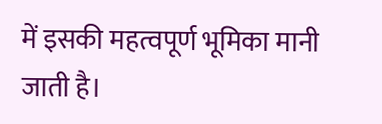में इसकी महत्वपूर्ण भूमिका मानी जाती है।